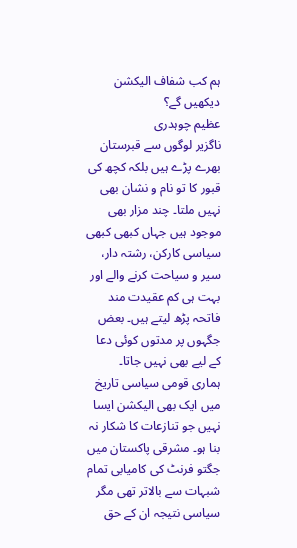ہم کب شفاف الیکشن دیکھیں گے؟
عظیم چوہدری
ناگزیر لوگوں سے قبرستان بھرے پڑے ہیں بلکہ کچھ کی قبور کا تو نام و نشان بھی نہیں ملتا۔ چند مزار بھی موجود ہیں جہاں کبھی کبھی سیاسی کارکن، رشتہ دار، سیر و سیاحت کرنے والے اور بہت ہی کم عقیدت مند فاتحہ پڑھ لیتے ہیں۔ بعض جگہوں پر مدتوں کوئی دعا کے لیے بھی نہیں جاتا۔
ہماری قومی سیاسی تاریخ میں ایک بھی الیکشن ایسا نہیں جو تنازعات کا شکار نہ بنا ہو۔ مشرقی پاکستان میں جگتو فرنٹ کی کامیابی تمام شبہات سے بالاتر تھی مگر سیاسی نتیجہ ان کے حق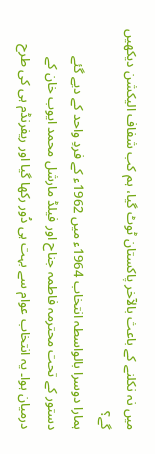میں نہ نکلنے کے باعث بالآخر پاکستان ٹوٹ گیا، ہم کب شفاف الیکشن دیکھیں گے؟
ہمارا دوسرا بالواسطہ انتخاب 1964ء میں 1962ء کے فردِ واحد کے دیے گئے دستور کے تحت محترمہ فاطمہ جناح اور فیلڈ مارشل محمد ایوب خان کے درمیان ہوا۔ یہ انتخاب عوام سے بہت ہی دُور رکھا گیا اور ریفرنڈم ہی کی طرح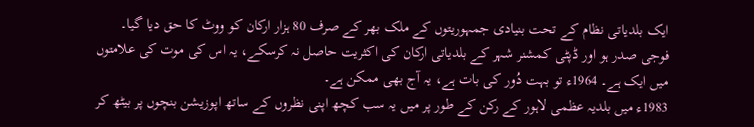ایک بلدیاتی نظام کے تحت بنیادی جمہوریتوں کے ملک بھر کے صرف 80 ہزار ارکان کو ووٹ کا حق دیا گیا۔
فوجی صدر ہو اور ڈپٹی کمشنر شہر کے بلدیاتی ارکان کی اکثریت حاصل نہ کرسکے، یہ اس کی موت کی علامتوں میں ایک ہے۔ 1964ء تو بہت دُور کی بات ہے، یہ آج بھی ممکن ہے۔
1983ء میں بلدیہ عظمی لاہور کے رکن کے طور پر میں یہ سب کچھ اپنی نظروں کے ساتھ اپوزیشن بنچوں پر بیٹھ کر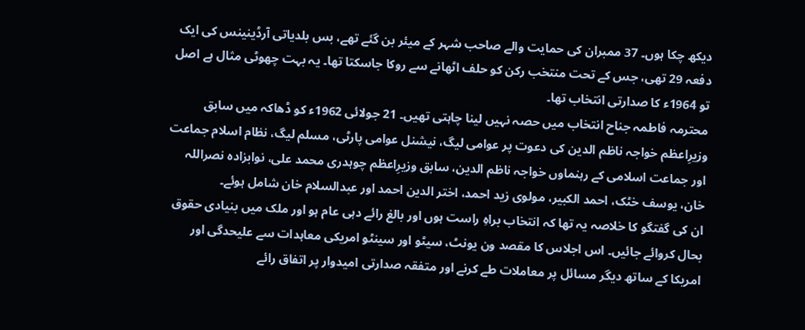دیکھ چکا ہوں۔ 37 ممبران کی حمایت والے صاحب شہر کے میئر بن گئے تھے، بس بلدیاتی آرڈینینس کی ایک دفعہ 29 تھی، جس کے تحت منتخب رکن کو حلف اٹھانے سے روکا جاسکتا تھا۔ یہ بہت چھوٹی مثال ہے اصل تو 1964ء کا صدارتی انتخاب تھا۔
محترمہ فاطمہ جناح انتخاب میں حصہ نہیں لینا چاہتی تھیں۔ 21 جولائی 1962ء کو ڈھاکہ میں سابق وزیرِاعظم خواجہ ناظم الدین کی دعوت پر عوامی لیگ، نیشنل عوامی پارٹی، مسلم لیگ، نظام اسلام جماعت اور جماعت اسلامی کے رہنماوں خواجہ ناظم الدین، سابق وزیرِاعظم چوہدری محمد علی، نوابزادہ نصراللہ خان، یوسف خٹک، احمد الکبیر، مولوی زید احمد، اختر الدین احمد اور عبدالسلام خان شامل ہوئے۔
ان کی گفتگو کا خلاصہ یہ تھا کہ انتخاب براہِ راست ہوں اور بالغ رائے دہی عام ہو اور ملک میں بنیادی حقوق بحال کروائے جائیں۔ اس اجلاس کا مقصد ون یونٹ، سیٹو اور سینٹو امریکی معاہدات سے علیحدگی اور امریکا کے ساتھ دیگر مسائل پر معاملات طے کرنے اور متفقہ صدارتی امیدوار پر اتفاق رائے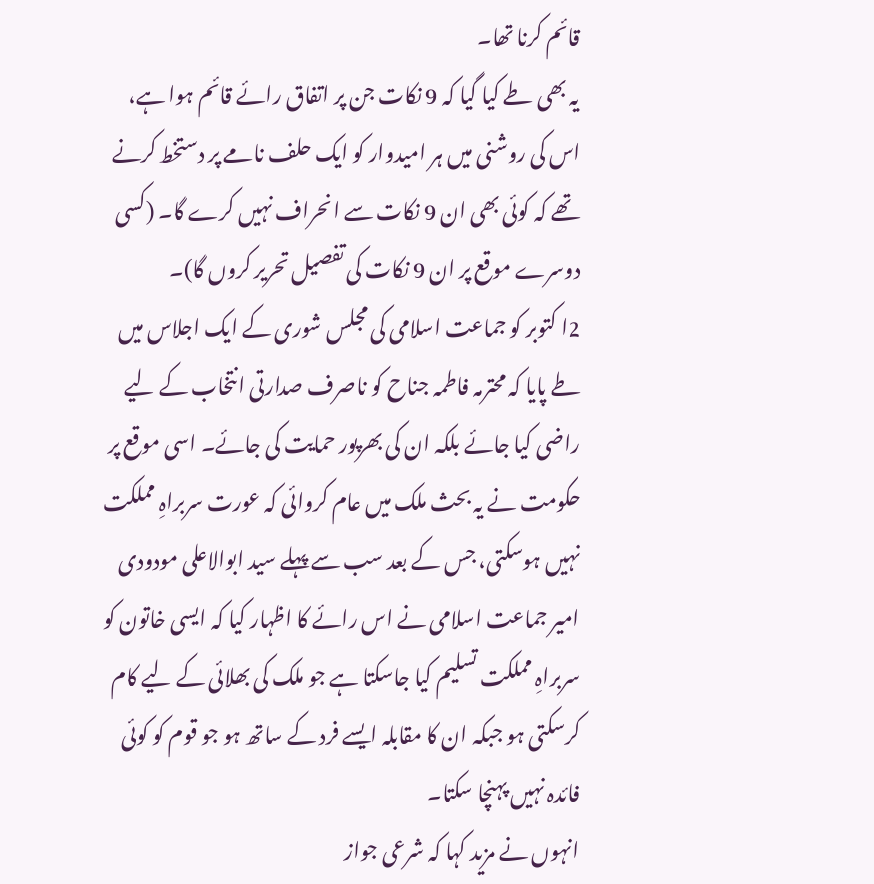قائم کرنا تھا۔
یہ بھی طے کیا گیا کہ 9 نکات جن پر اتفاق رائے قائم ہوا ہے، اس کی روشنی میں ہر امیدوار کو ایک حلف نامے پر دستخط کرنے تھے کہ کوئی بھی ان 9 نکات سے انحراف نہیں کرے گا۔ (کسی دوسرے موقع پر ان 9 نکات کی تفصیل تحریر کروں گا)۔
2ا کتوبر کو جماعت اسلامی کی مجلس شوری کے ایک اجلاس میں طے پایا کہ محترمہ فاطمہ جناح کو ناصرف صدارتی انتخاب کے لیے راضی کیا جائے بلکہ ان کی بھرپور حمایت کی جائے۔ اسی موقع پر حکومت نے یہ بحث ملک میں عام کروائی کہ عورت سربراہِ مملکت نہیں ہوسکتی، جس کے بعد سب سے پہلے سید ابوالاعلی مودودی امیر جماعت اسلامی نے اس رائے کا اظہار کیا کہ ایسی خاتون کو سربراہِ مملکت تسلیم کیا جاسکتا ہے جو ملک کی بھلائی کے لیے کام کرسکتی ہو جبکہ ان کا مقابلہ ایسے فرد کے ساتھ ہو جو قوم کو کوئی فائدہ نہیں پہنچا سکتا۔
انہوں نے مزید کہا کہ شرعی جواز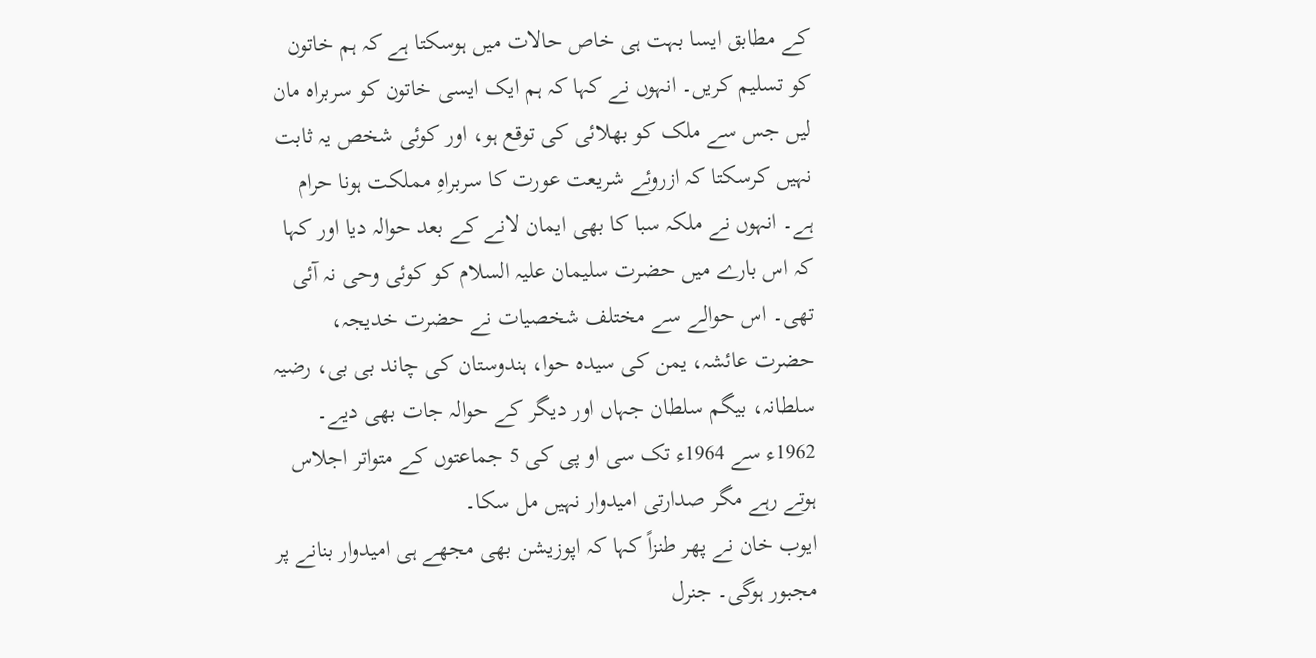کے مطابق ایسا بہت ہی خاص حالات میں ہوسکتا ہے کہ ہم خاتون کو تسلیم کریں۔ انہوں نے کہا کہ ہم ایک ایسی خاتون کو سربراہ مان لیں جس سے ملک کو بھلائی کی توقع ہو، اور کوئی شخص یہ ثابت نہیں کرسکتا کہ ازروئے شریعت عورت کا سربراہِ مملکت ہونا حرام ہے۔ انہوں نے ملکہ سبا کا بھی ایمان لانے کے بعد حوالہ دیا اور کہا کہ اس بارے میں حضرت سلیمان علیہ السلام کو کوئی وحی نہ آئی تھی۔ اس حوالے سے مختلف شخصیات نے حضرت خدیجہ، حضرت عائشہ، یمن کی سیدہ حوا، ہندوستان کی چاند بی بی، رضیہ سلطانہ، بیگم سلطان جہاں اور دیگر کے حوالہ جات بھی دیے۔
1962ء سے 1964ء تک سی او پی کی 5 جماعتوں کے متواتر اجلاس ہوتے رہے مگر صدارتی امیدوار نہیں مل سکا۔
ایوب خان نے پھر طنزاً کہا کہ اپوزیشن بھی مجھے ہی امیدوار بنانے پر مجبور ہوگی۔ جنرل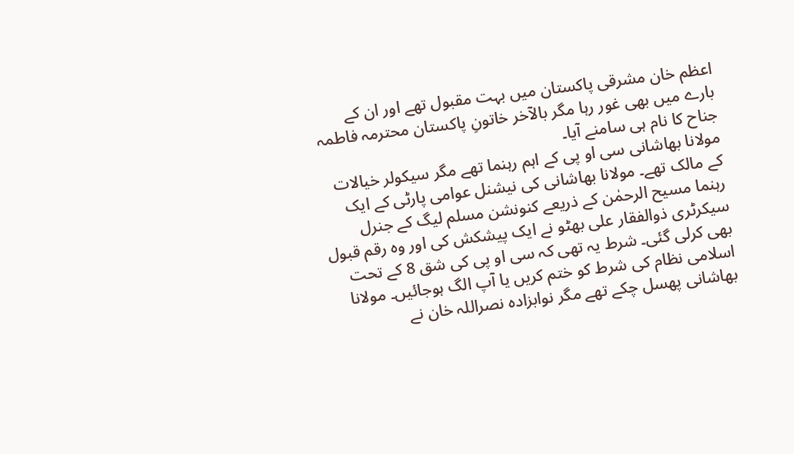اعظم خان مشرقی پاکستان میں بہت مقبول تھے اور ان کے بارے میں بھی غور رہا مگر بالآخر خاتونِ پاکستان محترمہ فاطمہ جناح کا نام ہی سامنے آیا۔
مولانا بھاشانی سی او پی کے اہم رہنما تھے مگر سیکولر خیالات کے مالک تھے۔ مولانا بھاشانی کی نیشنل عوامی پارٹی کے ایک رہنما مسیح الرحمٰن کے ذریعے کنونشن مسلم لیگ کے جنرل سیکرٹری ذوالفقار علی بھٹو نے ایک پیشکش کی اور وہ رقم قبول بھی کرلی گئی۔ شرط یہ تھی کہ سی او پی کی شق 8 کے تحت اسلامی نظام کی شرط کو ختم کریں یا آپ الگ ہوجائیں۔ مولانا بھاشانی پھسل چکے تھے مگر نوابزادہ نصراللہ خان نے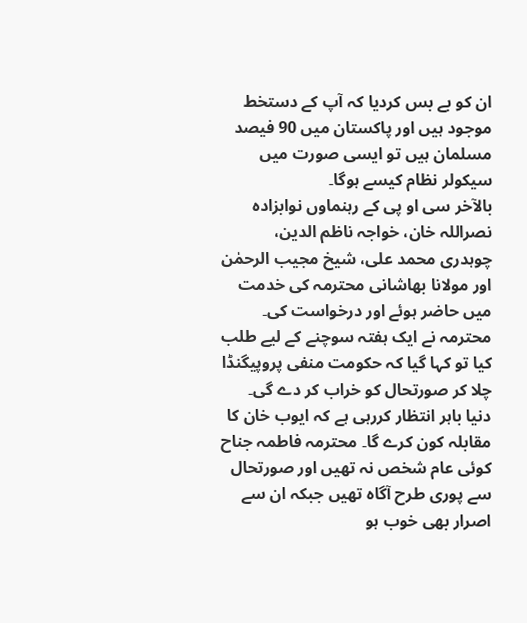ان کو بے بس کردیا کہ آپ کے دستخط موجود ہیں اور پاکستان میں 90 فیصد مسلمان ہیں تو ایسی صورت میں سیکولر نظام کیسے ہوگا۔
بالآخر سی او پی کے رہنماوں نوابزادہ نصراللہ خان، خواجہ ناظم الدین، چوہدری محمد علی، شیخ مجیب الرحمٰن اور مولانا بھاشانی محترمہ کی خدمت میں حاضر ہوئے اور درخواست کی۔ محترمہ نے ایک ہفتہ سوچنے کے لیے طلب کیا تو کہا گیا کہ حکومت منفی پروپیگنڈا چلا کر صورتحال کو خراب کر دے گی۔ دنیا باہر انتظار کررہی ہے کہ ایوب خان کا مقابلہ کون کرے گا۔ محترمہ فاطمہ جناح کوئی عام شخص نہ تھیں اور صورتحال سے پوری طرح آگاہ تھیں جبکہ ان سے اصرار بھی خوب ہو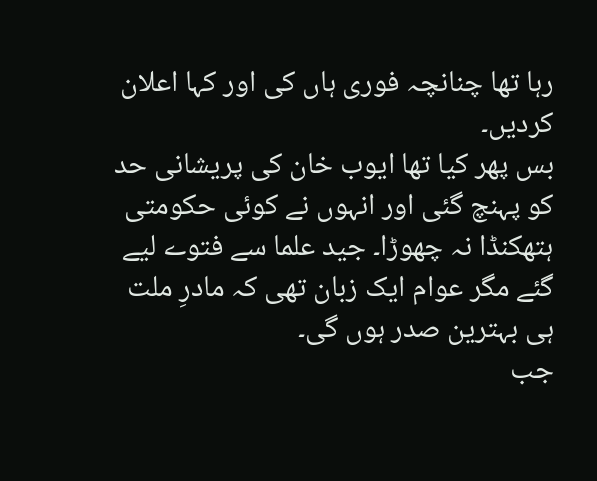رہا تھا چنانچہ فوری ہاں کی اور کہا اعلان کردیں۔
بس پھر کیا تھا ایوب خان کی پریشانی حد کو پہنچ گئی اور انہوں نے کوئی حکومتی ہتھکنڈا نہ چھوڑا۔ جید علما سے فتوے لیے گئے مگر عوام ایک زبان تھی کہ مادرِ ملت ہی بہترین صدر ہوں گی۔
جب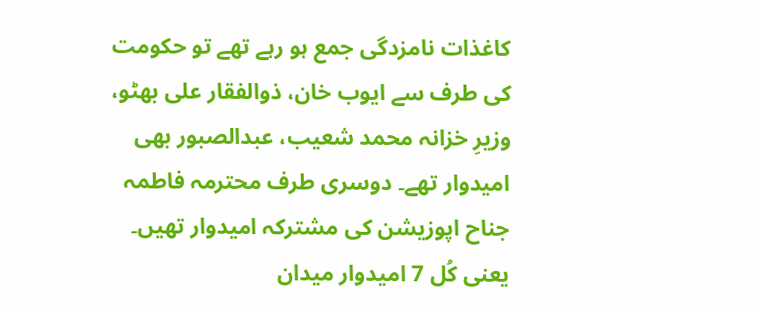کاغذات نامزدگی جمع ہو رہے تھے تو حکومت کی طرف سے ایوب خان، ذوالفقار علی بھٹو، وزیرِ خزانہ محمد شعیب، عبدالصبور بھی امیدوار تھے۔ دوسری طرف محترمہ فاطمہ جناح اپوزیشن کی مشترکہ امیدوار تھیں۔ یعنی کُل 7 امیدوار میدان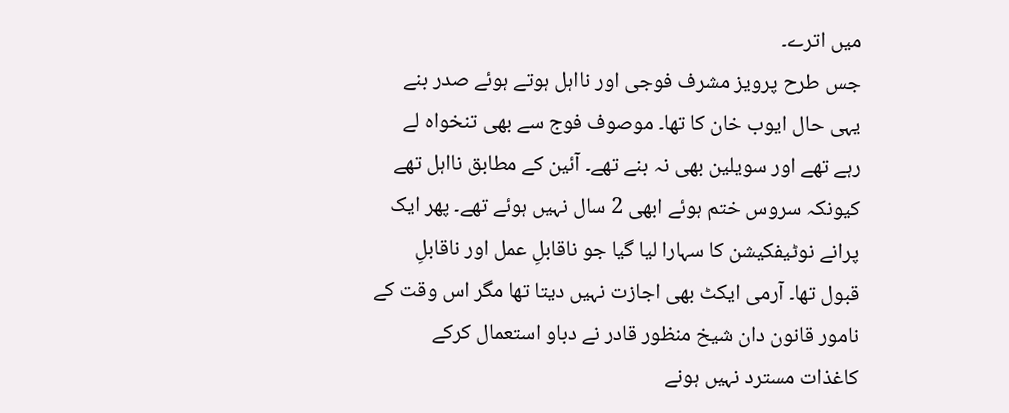میں اترے۔
جس طرح پرویز مشرف فوجی اور نااہل ہوتے ہوئے صدر بنے یہی حال ایوب خان کا تھا۔ موصوف فوج سے بھی تنخواہ لے رہے تھے اور سویلین بھی نہ بنے تھے۔ آئین کے مطابق نااہل تھے کیونکہ سروس ختم ہوئے ابھی 2 سال نہیں ہوئے تھے۔ پھر ایک پرانے نوٹیفکیشن کا سہارا لیا گیا جو ناقابلِ عمل اور ناقابلِ قبول تھا۔ آرمی ایکٹ بھی اجازت نہیں دیتا تھا مگر اس وقت کے نامور قانون دان شیخ منظور قادر نے دباو استعمال کرکے کاغذات مسترد نہیں ہونے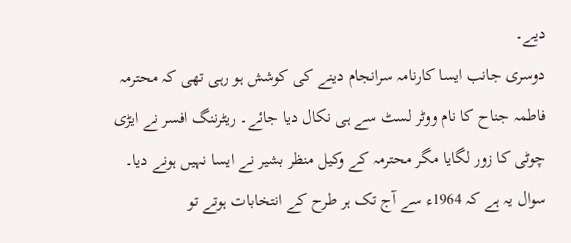دیے۔
دوسری جانب ایسا کارنامہ سرانجام دینے کی کوشش ہو رہی تھی کہ محترمہ فاطمہ جناح کا نام ووٹر لسٹ سے ہی نکال دیا جائے۔ ریٹرننگ افسر نے ایڑی چوٹی کا زور لگایا مگر محترمہ کے وکیل منظر بشیر نے ایسا نہیں ہونے دیا۔
سوال یہ ہے کہ 1964ء سے آج تک ہر طرح کے انتخابات ہوتے تو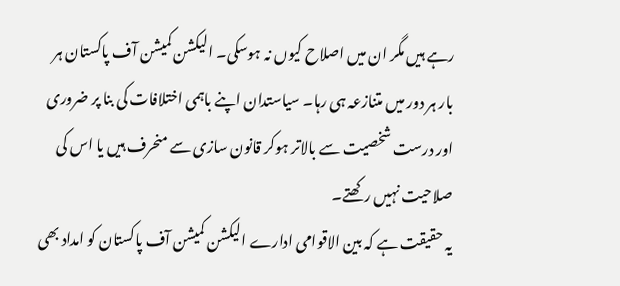رہے ہیں مگر ان میں اصلاح کیوں نہ ہوسکی۔ الیکشن کمیشن آف پاکستان ہر بار ہر دور میں متنازعہ ہی رہا۔ سیاستدان اپنے باہمی اختلافات کی بنا پر ضروری اور درست شخصیت سے بالاتر ہوکر قانون سازی سے منحرف ہیں یا اس کی صلاحیت نہیں رکھتے۔
یہ حقیقت ہے کہ بین الاقوامی ادارے الیکشن کمیشن آف پاکستان کو امداد بھی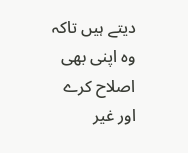دیتے ہیں تاکہ وہ اپنی بھی اصلاح کرے اور غیر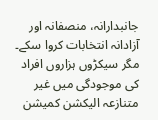جانبدارانہ، منصفانہ اور آزادانہ انتخابات کروا سکے۔ مگر سیکڑوں ہزاروں افراد کی موجودگی میں غیر متنازعہ الیکشن کمیشن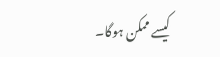کیسے ممکن ہوگا۔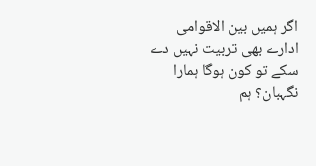اگر ہمیں بین الاقوامی ادارے بھی تربیت نہیں دے سکے تو کون ہوگا ہمارا نگہبان؟ ہم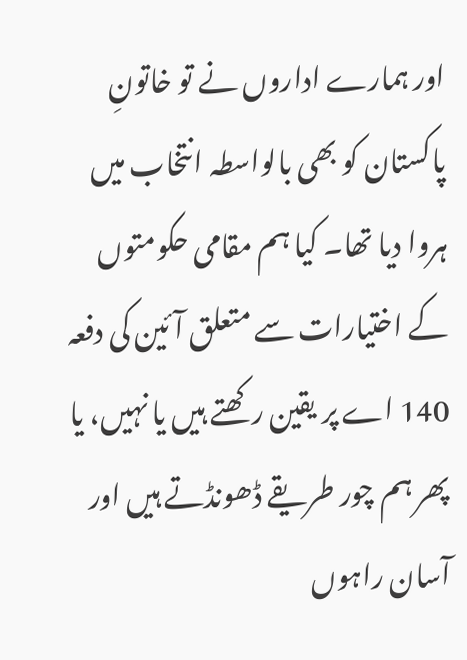اور ہمارے اداروں نے تو خاتونِ پاکستان کو بھی بالواسطہ انتخاب میں ہروا دیا تھا۔ کیا ہم مقامی حکومتوں کے اختیارات سے متعلق آئین کی دفعہ 140 اے پر یقین رکھتے ہیں یا نہیں، یا پھر ہم چور طریقے ڈھونڈتے ہیں اور آسان راہوں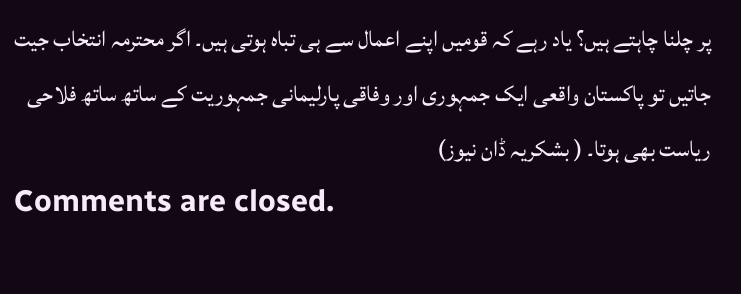پر چلنا چاہتے ہیں؟ یاد رہے کہ قومیں اپنے اعمال سے ہی تباہ ہوتی ہیں۔ اگر محترمہ انتخاب جیت جاتیں تو پاکستان واقعی ایک جمہوری اور وفاقی پارلیمانی جمہوریت کے ساتھ ساتھ فلاحی ریاست بھی ہوتا۔ ( بشکریہ ڈان نیوز)
Comments are closed.